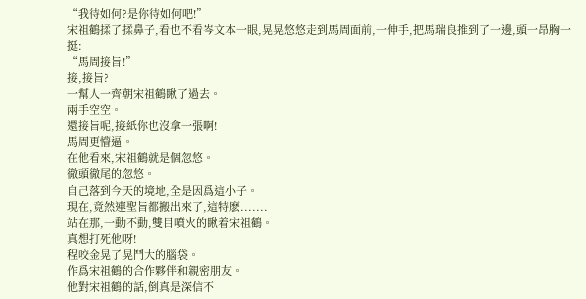“我待如何?是你待如何吧!”
宋祖鶴揉了揉鼻子,看也不看岑文本一眼,晃晃悠悠走到馬周面前,一伸手,把馬瑞良推到了一邊,頭一昂胸一挺:
“馬周接旨!”
接,接旨?
一幫人一齊朝宋祖鶴瞅了過去。
兩手空空。
還接旨呢,接紙你也沒拿一張啊!
馬周更懵逼。
在他看來,宋祖鶴就是個忽悠。
徹頭徹尾的忽悠。
自己落到今天的境地,全是因爲這小子。
現在,竟然連聖旨都搬出來了,這特麽.......
站在那,一動不動,雙目噴火的瞅着宋祖鶴。
真想打死他呀!
程咬金晃了晃鬥大的腦袋。
作爲宋祖鶴的合作夥伴和親密朋友。
他對宋祖鶴的話,倒真是深信不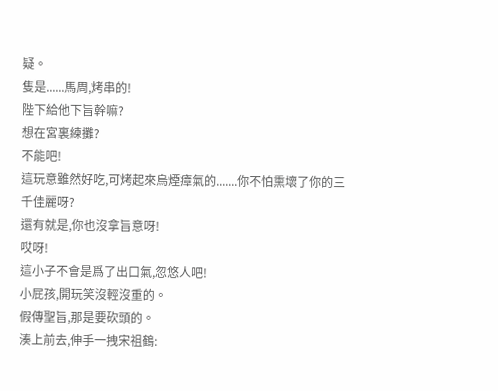疑。
隻是......馬周,烤串的!
陛下給他下旨幹嘛?
想在宮裏練攤?
不能吧!
這玩意雖然好吃,可烤起來烏煙瘴氣的.......你不怕熏壞了你的三千佳麗呀?
還有就是,你也沒拿旨意呀!
哎呀!
這小子不會是爲了出口氣,忽悠人吧!
小屁孩,開玩笑沒輕沒重的。
假傳聖旨,那是要砍頭的。
湊上前去,伸手一拽宋祖鶴: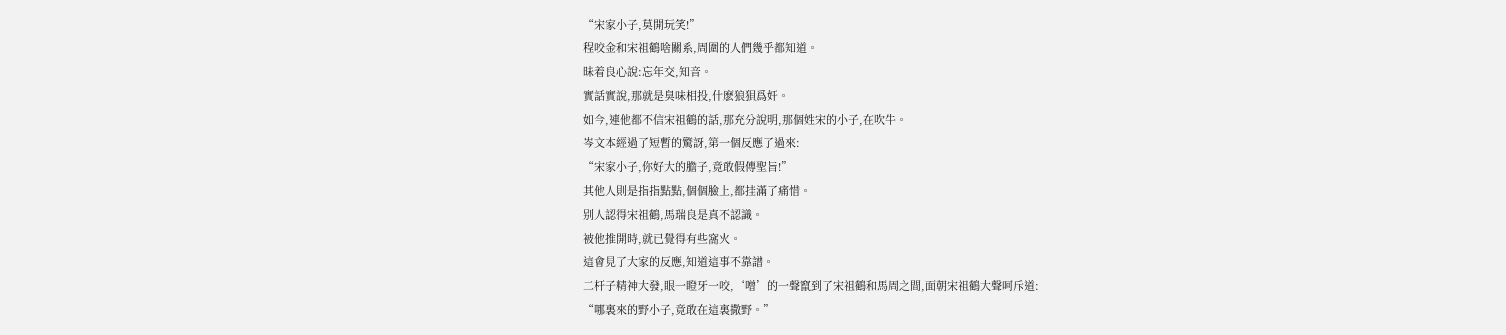“宋家小子,莫開玩笑!”
程咬金和宋祖鶴啥關系,周圍的人們幾乎都知道。
昧着良心說:忘年交,知音。
實話實說,那就是臭味相投,什麽狼狽爲奸。
如今,連他都不信宋祖鶴的話,那充分說明,那個姓宋的小子,在吹牛。
岑文本經過了短暫的驚訝,第一個反應了過來:
“宋家小子,你好大的膽子,竟敢假傳聖旨!”
其他人則是指指點點,個個臉上,都挂滿了痛惜。
别人認得宋祖鶴,馬瑞良是真不認識。
被他推開時,就已覺得有些窩火。
這會見了大家的反應,知道這事不靠譜。
二杆子精神大發,眼一瞪牙一咬,‘噌’的一聲竄到了宋祖鶴和馬周之間,面朝宋祖鶴大聲呵斥道:
“哪裏來的野小子,竟敢在這裏撒野。”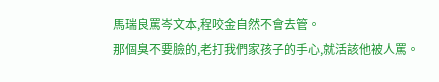馬瑞良罵岑文本,程咬金自然不會去管。
那個臭不要臉的,老打我們家孩子的手心,就活該他被人罵。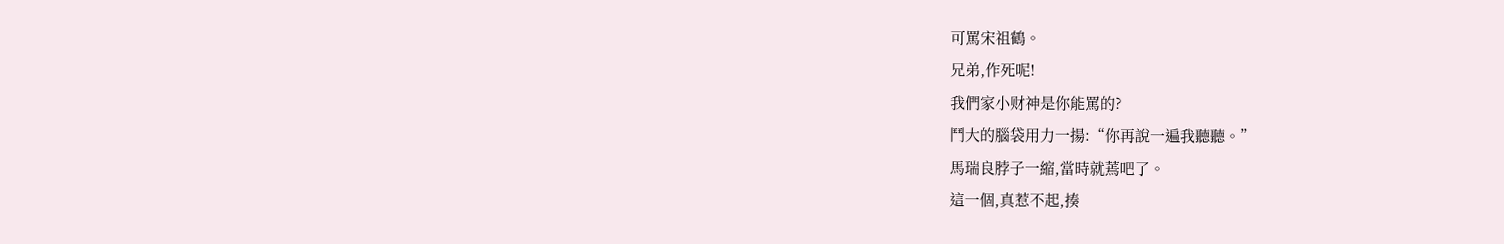可罵宋祖鶴。
兄弟,作死呢!
我們家小财神是你能罵的?
鬥大的腦袋用力一揚:“你再說一遍我聽聽。”
馬瑞良脖子一縮,當時就蔫吧了。
這一個,真惹不起,揍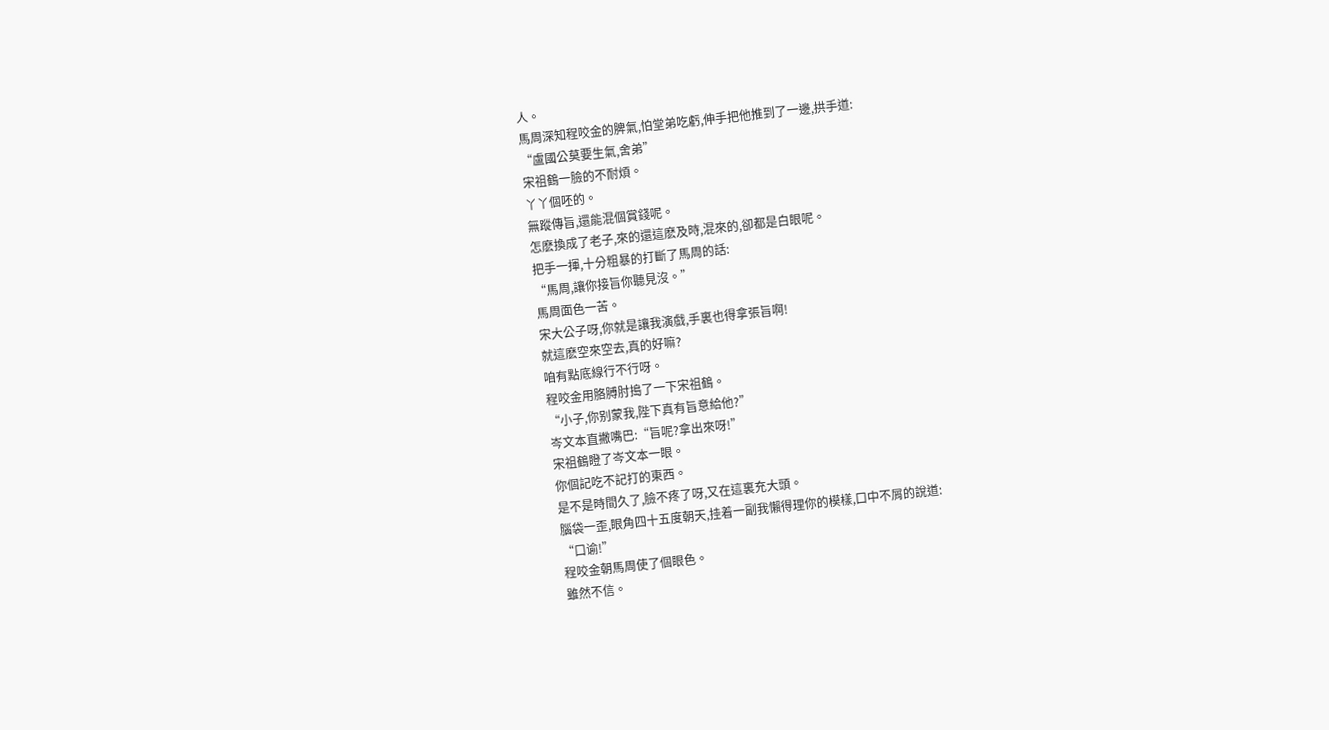人。
馬周深知程咬金的脾氣,怕堂弟吃虧,伸手把他推到了一邊,拱手道:
“盧國公莫要生氣,舍弟”
宋祖鶴一臉的不耐煩。
丫丫個呸的。
無蹤傳旨,還能混個賞錢呢。
怎麽換成了老子,來的還這麽及時,混來的,卻都是白眼呢。
把手一揮,十分粗暴的打斷了馬周的話:
“馬周,讓你接旨你聽見沒。”
馬周面色一苦。
宋大公子呀,你就是讓我演戲,手裏也得拿張旨啊!
就這麽空來空去,真的好嘛?
咱有點底線行不行呀。
程咬金用胳膊肘搗了一下宋祖鶴。
“小子,你别蒙我,陛下真有旨意給他?”
岑文本直撇嘴巴:“旨呢?拿出來呀!”
宋祖鶴瞪了岑文本一眼。
你個記吃不記打的東西。
是不是時間久了,臉不疼了呀,又在這裏充大頭。
腦袋一歪,眼角四十五度朝天,挂着一副我懶得理你的模樣,口中不屑的說道:
“口谕!”
程咬金朝馬周使了個眼色。
雖然不信。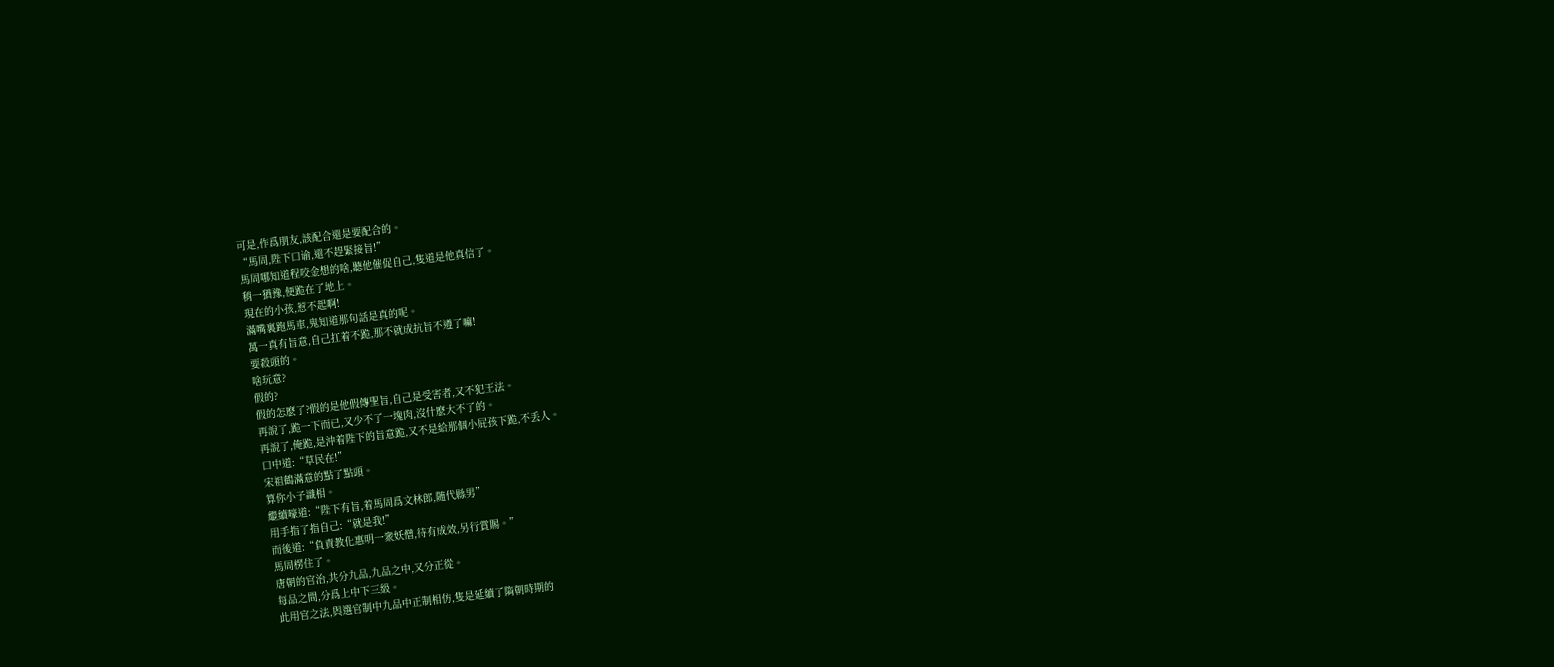可是,作爲朋友,該配合還是要配合的。
“馬周,陛下口谕,還不趕緊接旨!”
馬周哪知道程咬金想的啥,聽他催促自己,隻道是他真信了。
稍一猶豫,便跪在了地上。
現在的小孩,惹不起啊!
滿嘴裏跑馬車,鬼知道那句話是真的呢。
萬一真有旨意,自己扛着不跪,那不就成抗旨不遵了嘛!
要殺頭的。
啥玩意?
假的?
假的怎麽了?假的是他假傳聖旨,自己是受害者,又不犯王法。
再說了,跪一下而已,又少不了一塊肉,沒什麽大不了的。
再說了,俺跪,是沖着陛下的旨意跪,又不是給那個小屁孩下跪,不丢人。
口中道:“草民在!”
宋祖鶴滿意的點了點頭。
算你小子識相。
繼續嚎道:“陛下有旨,着馬周爲文林郎,随代縣男”
用手指了指自己:“就是我!”
而後道:“負責教化惠明一衆妖僧,待有成效,另行賞賜。”
馬周楞住了。
唐朝的官治,共分九品,九品之中,又分正從。
每品之間,分爲上中下三級。
此用官之法,與選官制中九品中正制相仿,隻是延續了隋朝時期的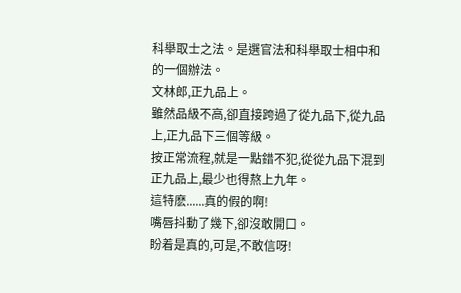科舉取士之法。是選官法和科舉取士相中和的一個辦法。
文林郎,正九品上。
雖然品級不高,卻直接跨過了從九品下,從九品上,正九品下三個等級。
按正常流程,就是一點錯不犯,從從九品下混到正九品上,最少也得熬上九年。
這特麽......真的假的啊!
嘴唇抖動了幾下,卻沒敢開口。
盼着是真的,可是,不敢信呀!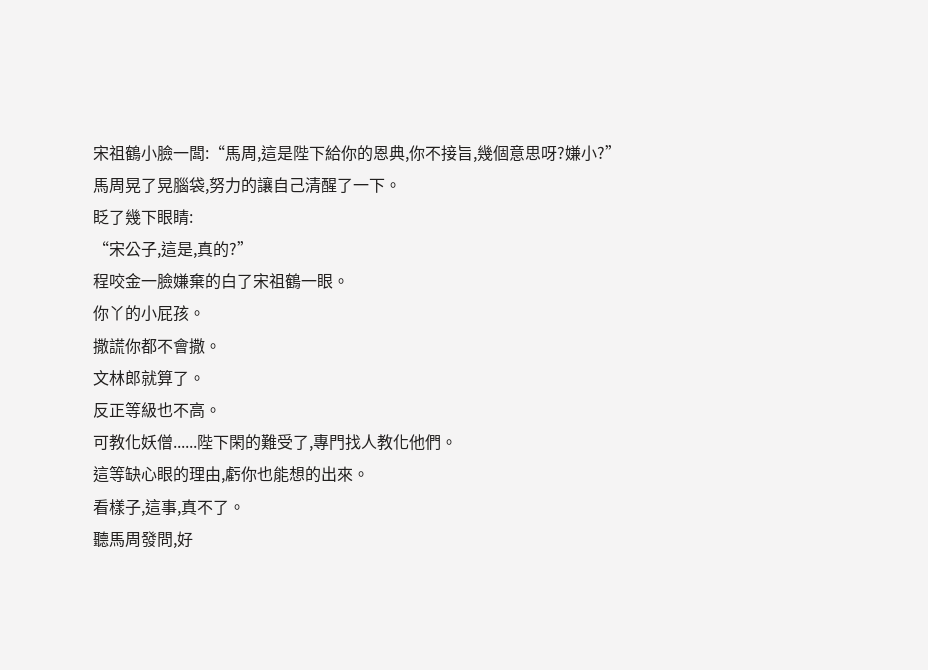宋祖鶴小臉一闆:“馬周,這是陛下給你的恩典,你不接旨,幾個意思呀?嫌小?”
馬周晃了晃腦袋,努力的讓自己清醒了一下。
眨了幾下眼睛:
“宋公子,這是,真的?”
程咬金一臉嫌棄的白了宋祖鶴一眼。
你丫的小屁孩。
撒謊你都不會撒。
文林郎就算了。
反正等級也不高。
可教化妖僧......陛下閑的難受了,專門找人教化他們。
這等缺心眼的理由,虧你也能想的出來。
看樣子,這事,真不了。
聽馬周發問,好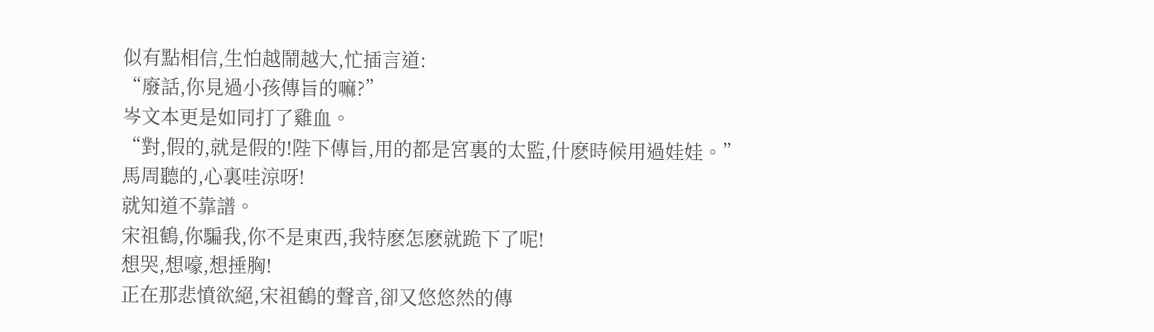似有點相信,生怕越鬧越大,忙插言道:
“廢話,你見過小孩傳旨的嘛?”
岑文本更是如同打了雞血。
“對,假的,就是假的!陛下傳旨,用的都是宮裏的太監,什麽時候用過娃娃。”
馬周聽的,心裏哇涼呀!
就知道不靠譜。
宋祖鶴,你騙我,你不是東西,我特麽怎麽就跪下了呢!
想哭,想嚎,想捶胸!
正在那悲憤欲絕,宋祖鶴的聲音,卻又悠悠然的傳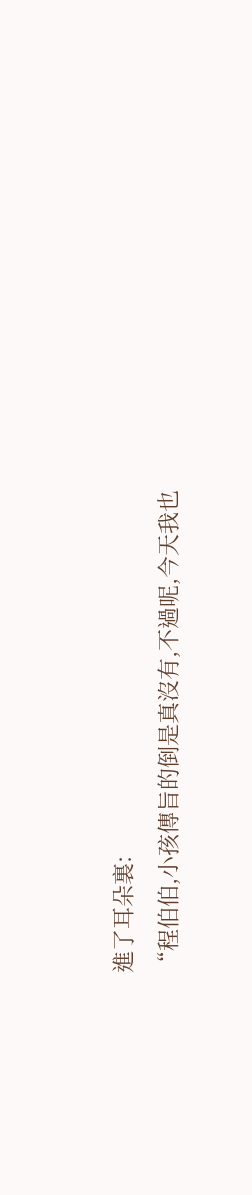進了耳朵裏:
“程伯伯,小孩傳旨的倒是真沒有,不過呢,今天我也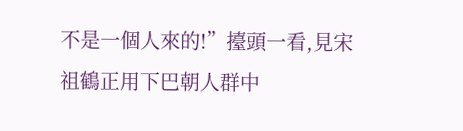不是一個人來的!”擡頭一看,見宋祖鶴正用下巴朝人群中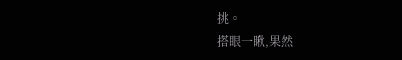挑。
搭眼一瞅,果然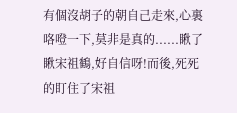有個沒胡子的朝自己走來,心裏咯噔一下,莫非是真的......瞅了瞅宋祖鶴,好自信呀!而後,死死的盯住了宋祖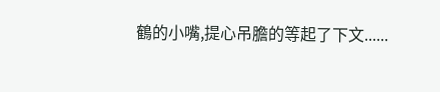鶴的小嘴,提心吊膽的等起了下文......